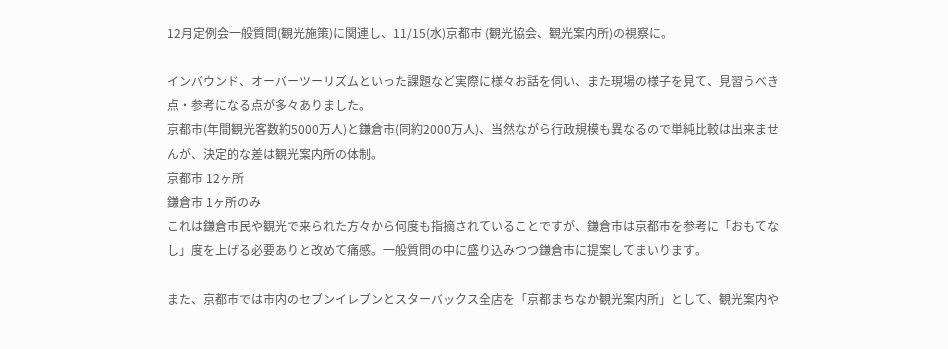12月定例会一般質問(観光施策)に関連し、11/15(水)京都市 (観光協会、観光案内所)の視察に。

インバウンド、オーバーツーリズムといった課題など実際に様々お話を伺い、また現場の様子を見て、見習うべき点・参考になる点が多々ありました。
京都市(年間観光客数約5000万人)と鎌倉市(同約2000万人)、当然ながら行政規模も異なるので単純比較は出来ませんが、決定的な差は観光案内所の体制。
京都市 12ヶ所
鎌倉市 1ヶ所のみ
これは鎌倉市民や観光で来られた方々から何度も指摘されていることですが、鎌倉市は京都市を参考に「おもてなし」度を上げる必要ありと改めて痛感。一般質問の中に盛り込みつつ鎌倉市に提案してまいります。

また、京都市では市内のセブンイレブンとスターバックス全店を「京都まちなか観光案内所」として、観光案内や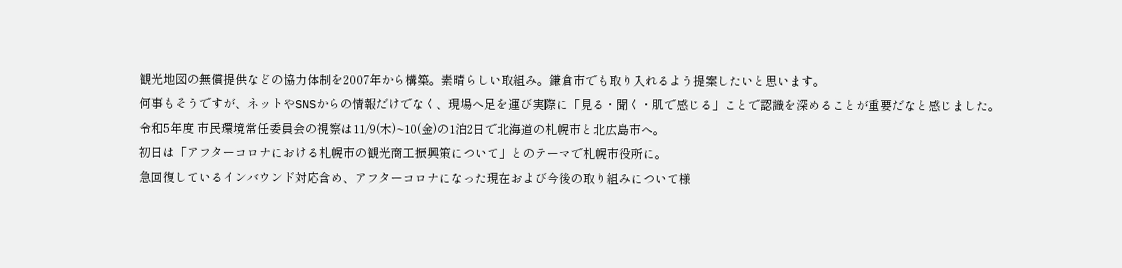観光地図の無償提供などの協力体制を2007年から構築。素晴らしい取組み。鎌倉市でも取り入れるよう提案したいと思います。
何事もそうですが、ネットやSNSからの情報だけでなく、現場へ足を運び実際に「見る・聞く・肌で感じる」ことで認識を深めることが重要だなと感じました。
令和5年度 市民環境常任委員会の視察は11/9(木)~10(金)の1泊2日で北海道の札幌市と北広島市へ。
初日は「アフターコロナにおける札幌市の観光商工振興策について」とのテーマで札幌市役所に。
急回復しているインバウンド対応含め、アフターコロナになった現在および今後の取り組みについて様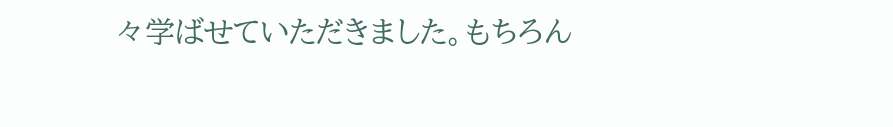々学ばせていただきました。もちろん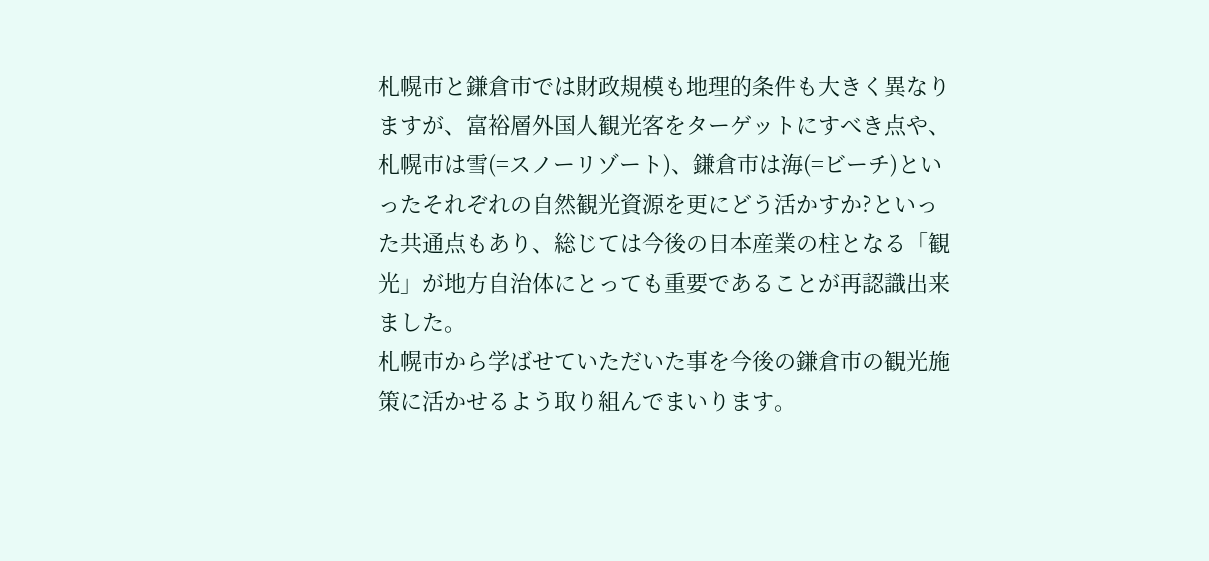札幌市と鎌倉市では財政規模も地理的条件も大きく異なりますが、富裕層外国人観光客をターゲットにすべき点や、札幌市は雪(=スノーリゾート)、鎌倉市は海(=ビーチ)といったそれぞれの自然観光資源を更にどう活かすか?といった共通点もあり、総じては今後の日本産業の柱となる「観光」が地方自治体にとっても重要であることが再認識出来ました。
札幌市から学ばせていただいた事を今後の鎌倉市の観光施策に活かせるよう取り組んでまいります。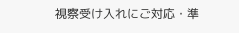視察受け入れにご対応・準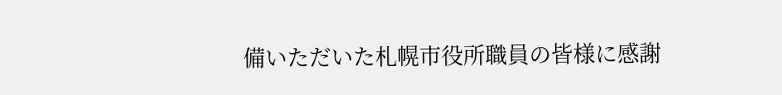備いただいた札幌市役所職員の皆様に感謝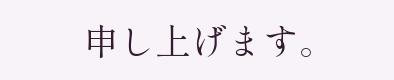申し上げます。